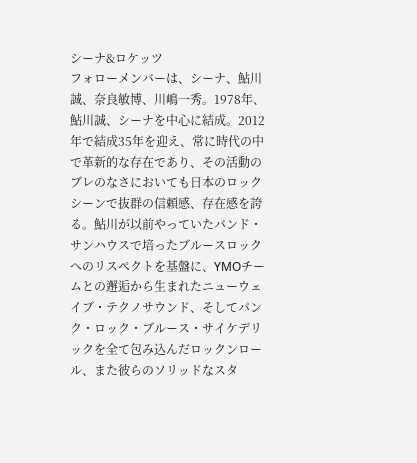シーナ&ロケッツ
フォローメンバーは、シーナ、鮎川誠、奈良敏博、川嶋一秀。1978年、鮎川誠、シーナを中心に結成。2012年で結成35年を迎え、常に時代の中で革新的な存在であり、その活動のブレのなさにおいても日本のロックシーンで抜群の信頼感、存在感を誇る。鮎川が以前やっていたバンド・サンハウスで培ったブルースロックへのリスペクトを基盤に、YMOチームとの邂逅から生まれたニューウェイブ・テクノサウンド、そしてパンク・ロック・ブルース・サイケデリックを全て包み込んだロックンロール、また彼らのソリッドなスタ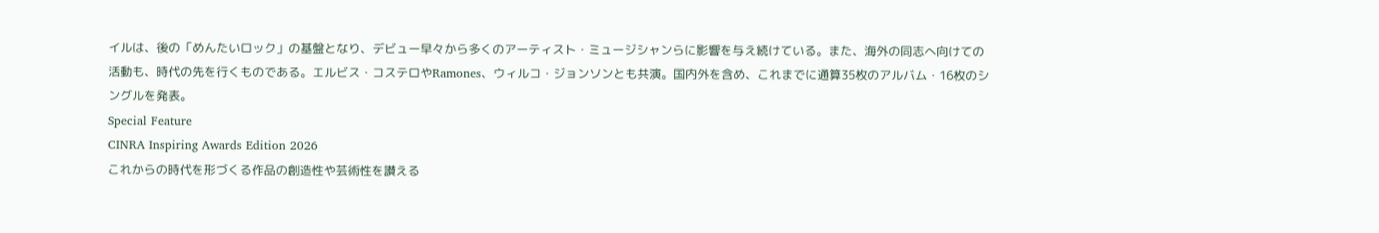イルは、後の「めんたいロック」の基盤となり、デビュー早々から多くのアーティスト・ミュージシャンらに影響を与え続けている。また、海外の同志へ向けての活動も、時代の先を行くものである。エルビス・コステロやRamones、ウィルコ・ジョンソンとも共演。国内外を含め、これまでに通算35枚のアルバム・16枚のシングルを発表。
Special Feature
CINRA Inspiring Awards Edition 2026
これからの時代を形づくる作品の創造性や芸術性を讃える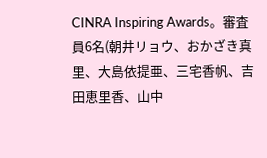CINRA Inspiring Awards。審査員6名(朝井リョウ、おかざき真里、大島依提亜、三宅香帆、吉田恵里香、山中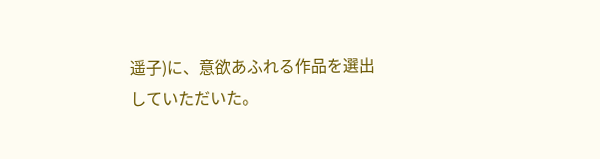遥子)に、意欲あふれる作品を選出していただいた。